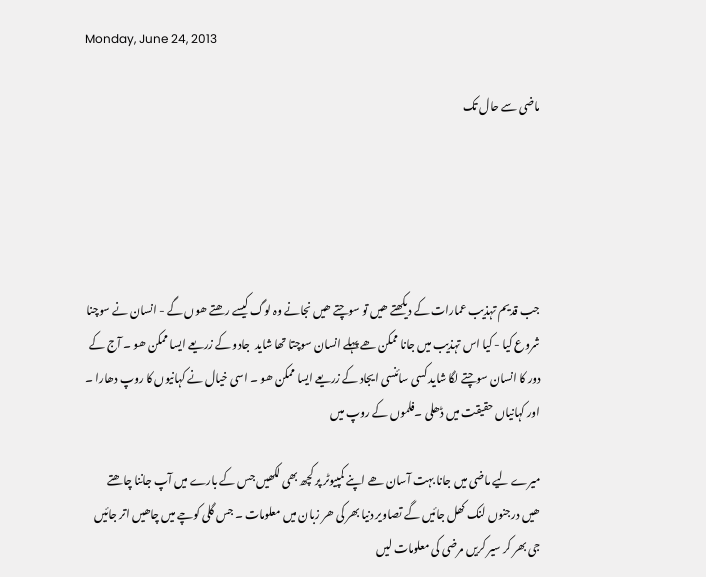Monday, June 24, 2013

ماضی سے حال تک





جب قدیم تہذیب عمارات کے دیکھتے ھیں تو سوچتے ھیں نجانے وہ لوگ کیسے رھتے ھوں گے - انسان نے سوچنا شروع کیا - کیا اس تہذیب میں جانا ممکن ھے پہلے انسان سوچتا تھا شاید  جادو کے زریعے ایسا ممکن ھو ۔ آج کے دور کا انسان سوچتے لگا شاید کسی سائنسی ایجاد کے زریعے ایسا ممکن ھو ۔ اسی خیال نے کہانیوں کا روپ دھارا ۔ اور کہانیاں حقیقت میں ڈھلی ۔فلموں کے روپ میں

میرے لیے ماضی میں جانا بہت آسان ھے اپنے کمپیوٹر پر کچھ بھی لکھیں جس کے بارے میں آپ جاننا چاھتے ھیں درجنوں لنک کھل جائیں گے تصاویر دنیا بھر کی ھر زبان میں معلومات ۔ جس گلی کوچے میں چاھیں اتر جائیں جی بھر کر سیر کریں مرضی کی معلومات لیں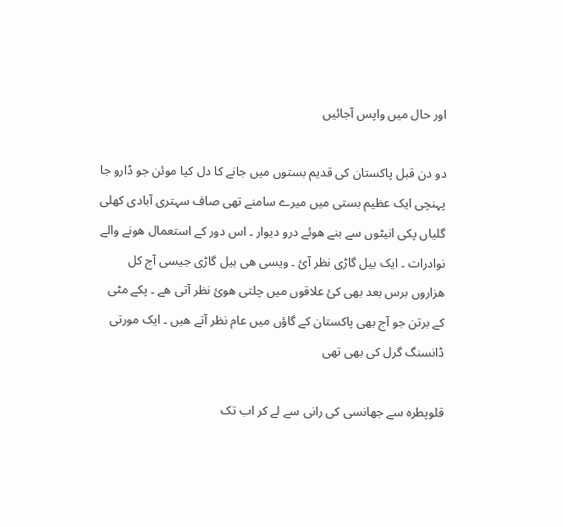اور حال میں واپس آجائیں

دو دن قبل پاکستان کی قدیم بستوں میں جانے کا دل کیا موئن جو ڈارو جا پہنچی ایک عظیم بستی میں میرے سامنے تھی صاف سہتری آبادی کھلی گلیاں پکی انیٹوں سے بنے ھوئے درو دیوار ۔ اس دور کے استعمال ھونے والے نوادرات ۔ ایک بیل گاڑی نظر آئ ۔ ویسی ھی بیل گاڑی جیسی آج کل ھزاروں برس بعد بھی کئ علاقوں میں چلتی ھوئ نظر آتی ھے ۔ پکے مٹی کے برتن جو آج بھی پاکستان کے گاؤں میں عام نظر آتے ھیں ۔ ایک مورتی ڈانسنگ گرل کی بھی تھی

قلوپطرہ سے جھانسی کی رانی سے لے کر اب تک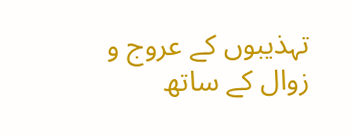تہذیبوں کے عروج و زوال کے ساتھ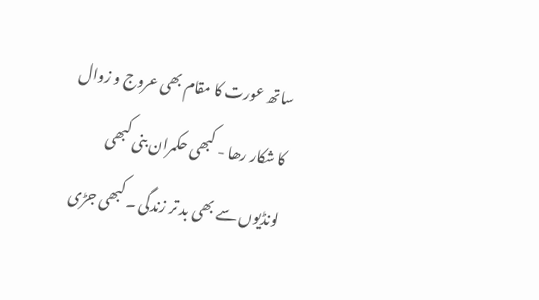ساتھ عورت کا مقام بھی عروج و زوال کا شکار رھا - کبھی حکمران بنی کبھی لونڈیوں سے بھی بد تر زندگی ۔ کبھی جڑی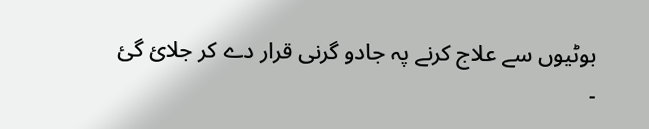بوٹیوں سے علاج کرنے پہ جادو گرنی قرار دے کر جلائ گئ ۔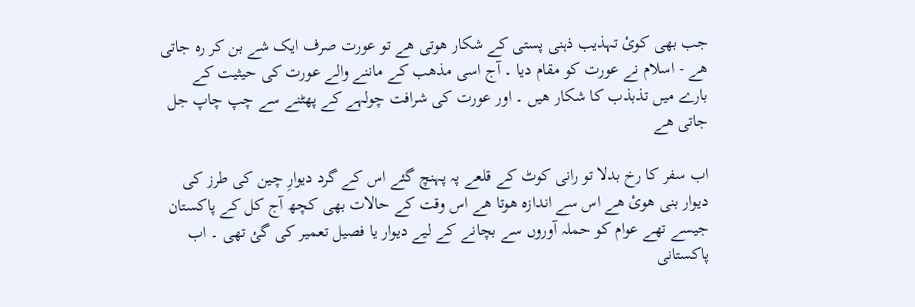جب بھی کوئ تہذیب ذہنی پستی کے شکار ھوتی ھے تو عورت صرف ایک شے بن کر رہ جاتی ھے - اسلام نے عورت کو مقام دیا ۔ آج اسی مذھب کے ماننے والے عورت کی حیثیت کے بارے میں تذبذب کا شکار ھیں ۔ اور عورت کی شرافت چولہے کے پھٹنے سے چپ چاپ جل جاتی ھے

اب سفر کا رخ بدلا تو رانی کوٹ کے قلعے پہ پہنچ گئے اس کے گرد دیوارِ چین کی طرز کی دیوار بنی ھوئ ھے اس سے اندازہ ھوتا ھے اس وقت کے حالات بھی کچھ آج کل کے پاکستان جیسے تھے عوام کو حملہ آوروں سے بچانے کے لیے دیوار یا فصیل تعمیر کی گئ تھی ۔ اب پاکستانی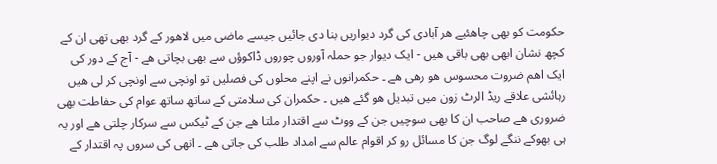حکومت کو بھی چاھئیے ھر آبادی کی گرد دیواریں بنا دی جائیں جیسے ماضی میں لاھور کے گرد بھی تھی ان کے کچھ نشان ابھی بھی باقی ھیں - ایک دیوار جو حملہ آوروں چوروں ڈاکوؤں سے بھی بچاتی ھے - آج کے دور کی ایک اھم ضروت محسوس ھو رھی ھے ۔ حکمرانوں نے اپنے محلوں کی فصلیں تو اونچی سے اونچی کر لی ھیں رہائشی علاقے ریڈ الرٹ زون میں تبدیل ھو گئے ھیں ۔ حکمران کی سلامتی کے ساتھ ساتھ عوام کی حفاطت بھی ضروری ھے صاحب ان کا بھی سوچیں جن کے ووٹ سے اقتدار ملتا ھے جن کے ٹیکس سے سرکار چلتی ھے اور یہ ہی بھوکے ننگے لوگ جن کا مسائل رو کر اقوام عالم سے امداد طلب کی جاتی ھے ۔ انھی کی سروں پہ اقتدار کے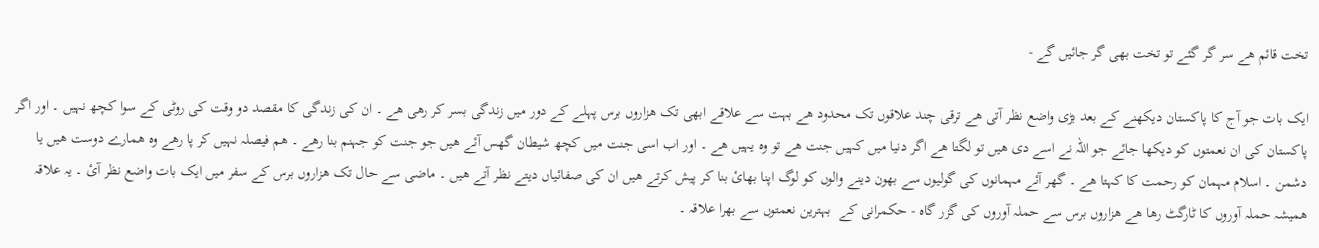تخت قائم ھے سر گر گئے تو تخت بھی گر جائیں گے -

ایک بات جو آج کا پاکستان دیکھنے کے بعد بڑی واضع نظر آتی ھے ترقی چند علاقوں تک محدود ھے بہت سے علاقے ابھی تک ھزاروں برس پہلے کے دور میں زندگی بسر کر رھی ھے ۔ ان کی زندگی کا مقصد دو وقت کی روٹی کے سوا کچھ نہیں ۔ اور اگر پاکستان کی ان نعمتوں کو دیکھا جائے جو اللہ نے اسے دی ھیں تو لگتا ھے اگر دنیا میں کہیں جنت ھے تو وہ یہیں ھے ۔ اور اب اسی جنت میں کچھ شیطان گھس آئے ھیں جو جنت کو جہنم بنا رھے ۔ ھم فیصلہ نہیں کر پا رھے وہ ھمارے دوست ھیں یا دشمن ۔ اسلام مہمان کو رحمت کا کہتا ھے ۔ گھر آئے مہمانوں کی گولیوں سے بھون دینے والوں کو لوگ اپنا بھائ بنا کر پیش کرتے ھیں ان کی صفائیاں دیتے نظر آتے ھیں ۔ ماضی سے حال تک ھزاروں برس کے سفر میں ایک بات واضع نظر آئ ۔ یہ علاقہ ھمیشہ حملہ آوروں کا ٹارگٹ رھا ھے ھزاروں برس سے حملہ آوروں کی گزر گاہ - حکمرانی کے  بہترین نعمتوں سے بھرا علاقہ ۔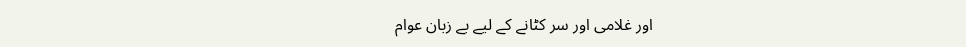اور غلامی اور سر کٹانے کے لیے بے زبان عوام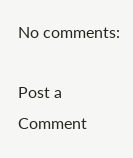No comments:

Post a Comment